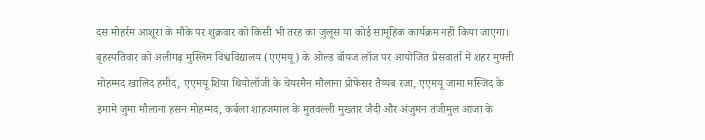दस मोहर्रम आशूरा के मौके पर शुक्रवार को किसी भी तरह का जुलूस या कोई सामूहिक कार्यक्रम नहीं किया जाएगा। बृहस्पतिवार को अलीगढ़ मुस्लिम विश्वविद्यालय (एएमयू) के ओल्ड बॉयज लॉज पर आयोजित प्रेसवार्ता में शहर मुफ्ती मोहम्मद खालिद हमीद, एएमयू शिया थियोलॉजी के चेयरमैन मौलाना प्रोफेसर तैय्यब रजा, एएमयू जामा मस्जिद के इमामे जुमा मौलाना हसन मोहम्मद, कर्बला शाहजमाल के मुतवल्ली मुख्तार जैदी और अंजुमन तंजीमुल आजा के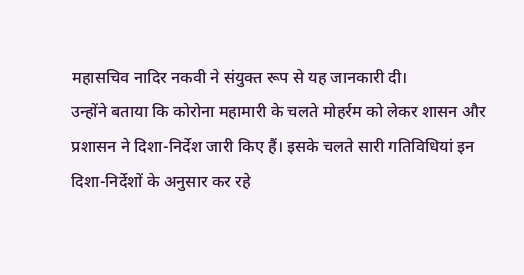महासचिव नादिर नकवी ने संयुक्त रूप से यह जानकारी दी।
उन्होंने बताया कि कोरोना महामारी के चलते मोहर्रम को लेकर शासन और प्रशासन ने दिशा-निर्देश जारी किए हैं। इसके चलते सारी गतिविधियां इन दिशा-निर्देशों के अनुसार कर रहे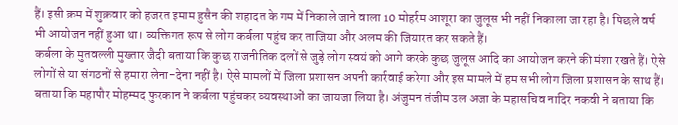हैं। इसी क्रम में शुक्रवार को हजरत इमाम हुसैन की शहादत के गम में निकाले जाने वाला 10 मोहर्रम आशूरा का जुलूस भी नहीं निकाला जा रहा है। पिछले वर्ष भी आयोजन नहीं हुआ था। व्यक्तिगत रूप से लोग कर्बला पहुंच कर ताजिया और अलम की जियारत कर सकते हैं।
कर्बला के मुतवल्ली मुख्तार जैदी बताया कि कुछ राजनीतिक दलों से जुड़े लोग स्वयं को आगे करके कुछ जुलूस आदि का आयोजन करने की मंशा रखते हैं। ऐसे लोगों से या संगठनों से हमारा लेना-देना नहीं है। ऐसे मामलों में जिला प्रशासन अपनी कार्रवाई करेगा और इस मामले में हम सभी लोग जिला प्रशासन के साथ हैं। बताया कि महापौर मोहम्मद फुरकान ने कर्बला पहुंचकर व्यवस्थाओं का जायजा लिया है। अंजुमन तंजीम उल अजा के महासचिव नादिर नकवी ने बताया कि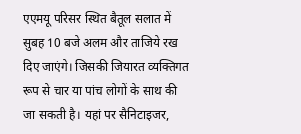एएमयू परिसर स्थित बैतूल सलात में सुबह 10 बजे अलम और ताजिये रख दिए जाएंगे। जिसकी जियारत व्यक्तिगत रूप से चार या पांच लोगों के साथ की जा सकती है। यहां पर सैनिटाइजर,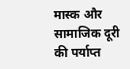मास्क और सामाजिक दूरी की पर्याप्त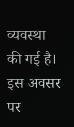व्यवस्था की गई है। इस अवसर पर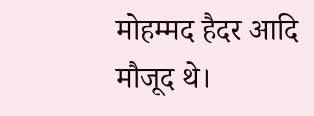मोहम्मद हैदर आदि मौजूद थे।